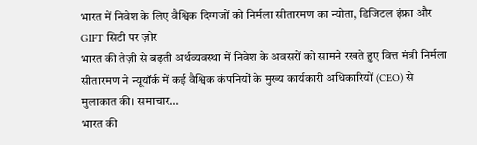भारत में निवेश के लिए वैश्विक दिग्गजों को निर्मला सीतारमण का न्योता, डिजिटल इंफ्रा और GIFT सिटी पर ज़ोर
भारत की तेज़ी से बढ़ती अर्थव्यवस्था में निवेश के अवसरों को सामने रखते हुए वित्त मंत्री निर्मला सीतारमण ने न्यूयॉर्क में कई वैश्विक कंपनियों के मुख्य कार्यकारी अधिकारियों (CEO) से मुलाकात की। समाचार…
भारत की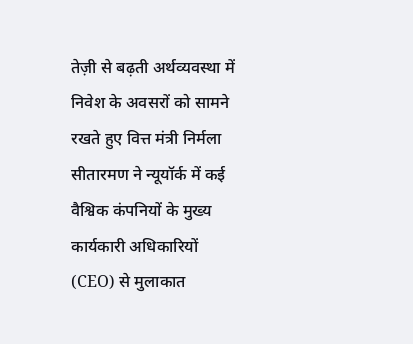तेज़ी से बढ़ती अर्थव्यवस्था में निवेश के अवसरों को सामने रखते हुए वित्त मंत्री निर्मला सीतारमण ने न्यूयॉर्क में कई वैश्विक कंपनियों के मुख्य कार्यकारी अधिकारियों (CEO) से मुलाकात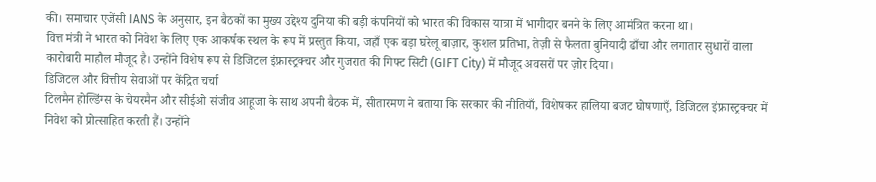की। समाचार एजेंसी IANS के अनुसार, इन बैठकों का मुख्य उद्देश्य दुनिया की बड़ी कंपनियों को भारत की विकास यात्रा में भागीदार बनने के लिए आमंत्रित करना था।
वित्त मंत्री ने भारत को निवेश के लिए एक आकर्षक स्थल के रूप में प्रस्तुत किया, जहाँ एक बड़ा घरेलू बाज़ार, कुशल प्रतिभा, तेज़ी से फैलता बुनियादी ढाँचा और लगातार सुधारों वाला कारोबारी माहौल मौजूद है। उन्होंने विशेष रूप से डिजिटल इंफ्रास्ट्रक्चर और गुजरात की गिफ्ट सिटी (GIFT City) में मौजूद अवसरों पर ज़ोर दिया।
डिजिटल और वित्तीय सेवाओं पर केंद्रित चर्चा
टिलमैन होल्डिंग्स के चेयरमैन और सीईओ संजीव आहूजा के साथ अपनी बैठक में, सीतारमण ने बताया कि सरकार की नीतियाँ, विशेषकर हालिया बजट घोषणाएँ, डिजिटल इंफ्रास्ट्रक्चर में निवेश को प्रोत्साहित करती हैं। उन्होंने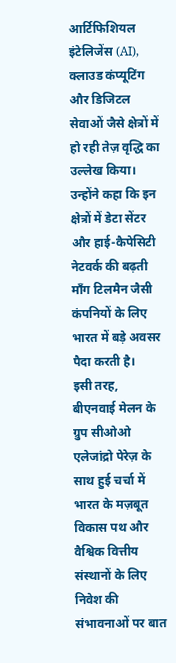आर्टिफिशियल इंटेलिजेंस (AI), क्लाउड कंप्यूटिंग और डिजिटल सेवाओं जैसे क्षेत्रों में हो रही तेज़ वृद्धि का उल्लेख किया। उन्होंने कहा कि इन क्षेत्रों में डेटा सेंटर और हाई-कैपेसिटी नेटवर्क की बढ़ती माँग टिलमैन जैसी कंपनियों के लिए भारत में बड़े अवसर पैदा करती है।
इसी तरह, बीएनवाई मेलन के ग्रुप सीओओ एलेजांद्रो पेरेज़ के साथ हुई चर्चा में भारत के मज़बूत विकास पथ और वैश्विक वित्तीय संस्थानों के लिए निवेश की संभावनाओं पर बात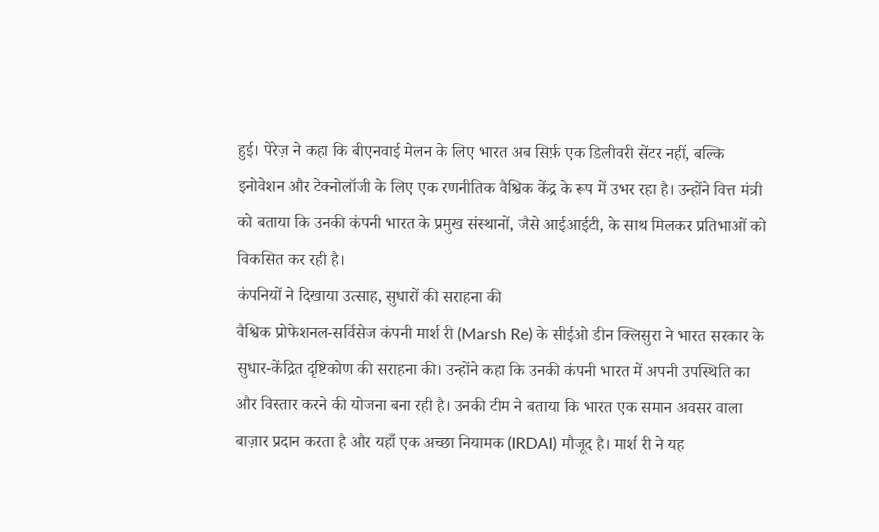हुई। पेरेज़ ने कहा कि बीएनवाई मेलन के लिए भारत अब सिर्फ़ एक डिलीवरी सेंटर नहीं, बल्कि इनोवेशन और टेक्नोलॉजी के लिए एक रणनीतिक वैश्विक केंद्र के रूप में उभर रहा है। उन्होंने वित्त मंत्री को बताया कि उनकी कंपनी भारत के प्रमुख संस्थानों, जैसे आईआईटी, के साथ मिलकर प्रतिभाओं को विकसित कर रही है।
कंपनियों ने दिखाया उत्साह, सुधारों की सराहना की
वैश्विक प्रोफेशनल-सर्विसेज कंपनी मार्श री (Marsh Re) के सीईओ डीन क्लिसुरा ने भारत सरकार के सुधार-केंद्रित दृष्टिकोण की सराहना की। उन्होंने कहा कि उनकी कंपनी भारत में अपनी उपस्थिति का और विस्तार करने की योजना बना रही है। उनकी टीम ने बताया कि भारत एक समान अवसर वाला बाज़ार प्रदान करता है और यहाँ एक अच्छा नियामक (IRDAI) मौजूद है। मार्श री ने यह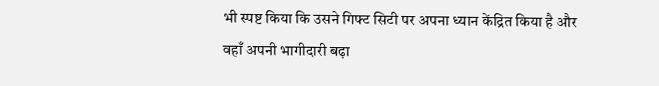भी स्पष्ट किया कि उसने गिफ्ट सिटी पर अपना ध्यान केंद्रित किया है और वहाँ अपनी भागीदारी बढ़ा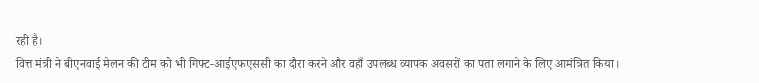रही है।
वित्त मंत्री ने बीएनवाई मेलन की टीम को भी गिफ्ट-आईएफएससी का दौरा करने और वहाँ उपलब्ध व्यापक अवसरों का पता लगाने के लिए आमंत्रित किया।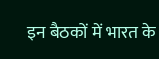इन बैठकों में भारत के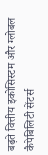बढ़ते वित्तीय इकोसिस्टम और ग्लोबल कैपेबिलिटी सेंटर्स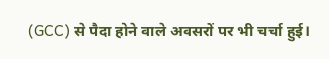(GCC) से पैदा होने वाले अवसरों पर भी चर्चा हुई।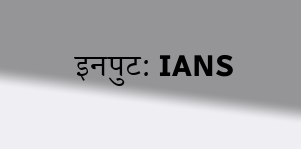इनपुट: IANS